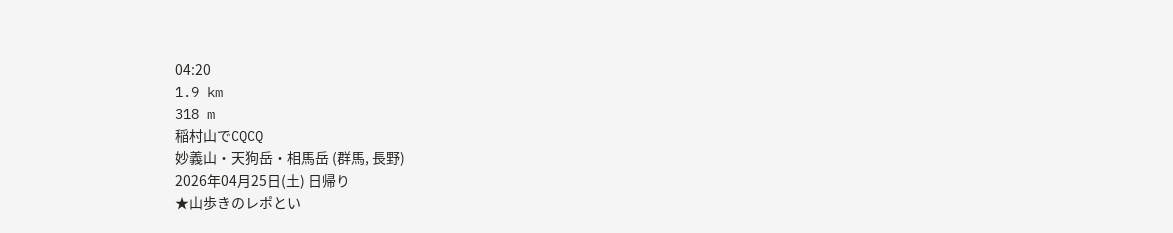04:20
1.9 km
318 m
稲村山でCQCQ
妙義山・天狗岳・相馬岳 (群馬, 長野)
2026年04月25日(土) 日帰り
★山歩きのレポとい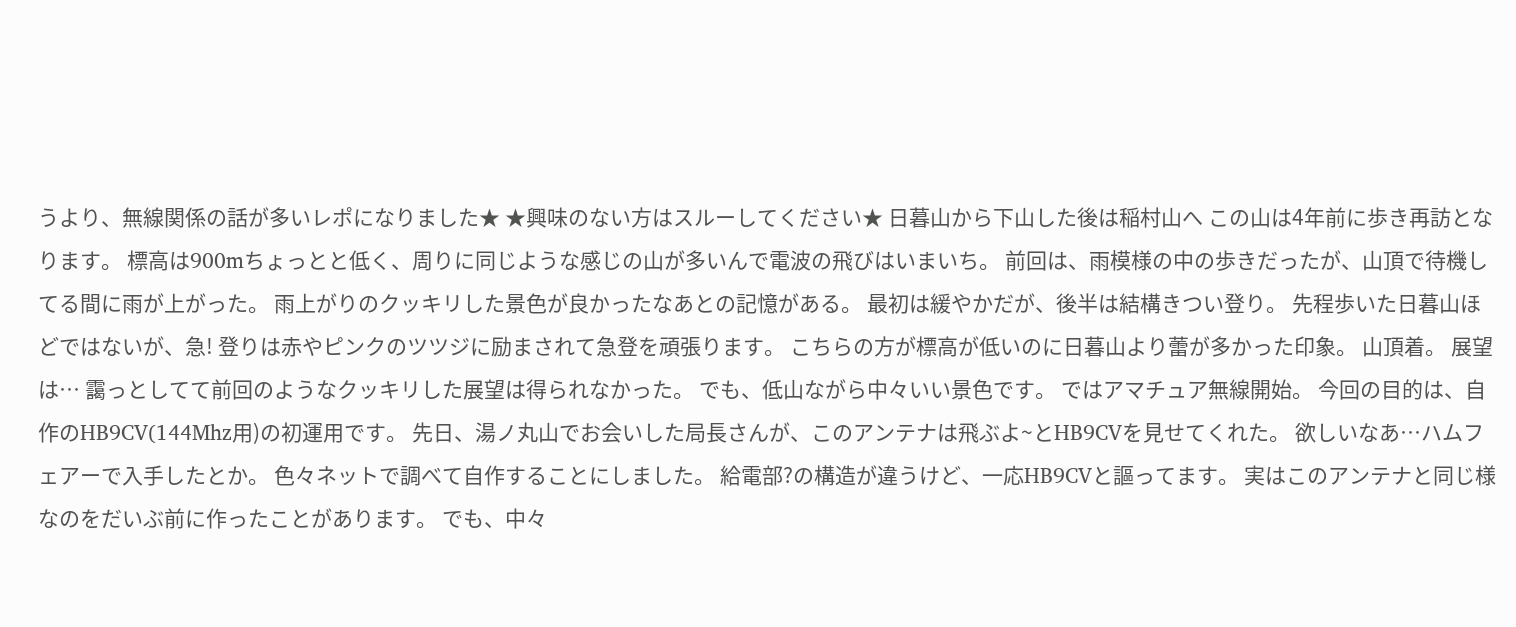うより、無線関係の話が多いレポになりました★ ★興味のない方はスルーしてください★ 日暮山から下山した後は稲村山へ この山は4年前に歩き再訪となります。 標高は900mちょっとと低く、周りに同じような感じの山が多いんで電波の飛びはいまいち。 前回は、雨模様の中の歩きだったが、山頂で待機してる間に雨が上がった。 雨上がりのクッキリした景色が良かったなあとの記憶がある。 最初は緩やかだが、後半は結構きつい登り。 先程歩いた日暮山ほどではないが、急! 登りは赤やピンクのツツジに励まされて急登を頑張ります。 こちらの方が標高が低いのに日暮山より蕾が多かった印象。 山頂着。 展望は… 靄っとしてて前回のようなクッキリした展望は得られなかった。 でも、低山ながら中々いい景色です。 ではアマチュア無線開始。 今回の目的は、自作のHB9CV(144Mhz用)の初運用です。 先日、湯ノ丸山でお会いした局長さんが、このアンテナは飛ぶよ~とHB9CVを見せてくれた。 欲しいなあ…ハムフェアーで入手したとか。 色々ネットで調べて自作することにしました。 給電部?の構造が違うけど、一応HB9CVと謳ってます。 実はこのアンテナと同じ様なのをだいぶ前に作ったことがあります。 でも、中々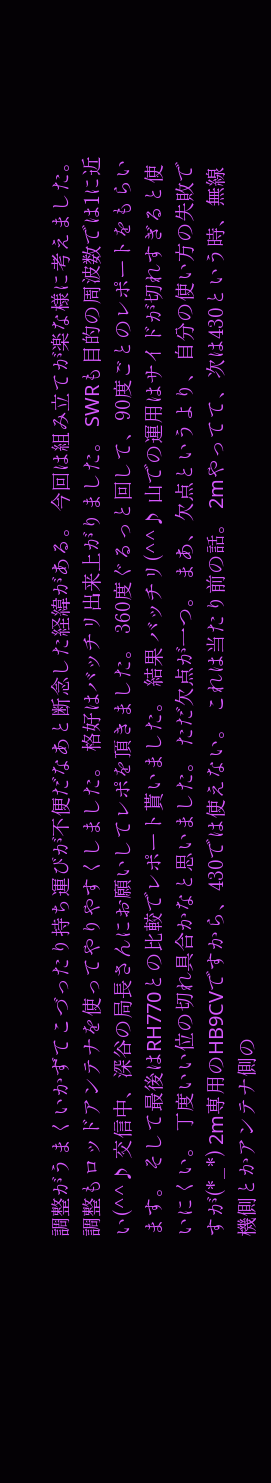調整がうまくいかずてこづったり持ち運びが不便だなあと断念した経緯がある。 今回は組み立てが楽な様に考えました。 調整もロッドアンテナを使ってやりやすくしました。 格好はバッチリ出来上がりました。 SWRも目的の周波数では1に近い(^^♪ 交信中、深谷の局長さんにお願いしてレポを頂きました。 360度ぐるっと回して、90度ごとのレポートをもらいます。 そして最後はRH770との比較でレポート貰いました。 結果 バッチリ(^^♪ 山での運用はサイドが切れすぎると使いにくい。 丁度いい位の切れ具合かなと思いました。 ただ欠点が一つ。 まあ、欠点というより、自分の使い方の失敗ですが(*_*) 2m専用のHB9CVですから、430では使えない。 これは当たり前の話。 2mやってて、次は430という時、無線機側とかアンテナ側の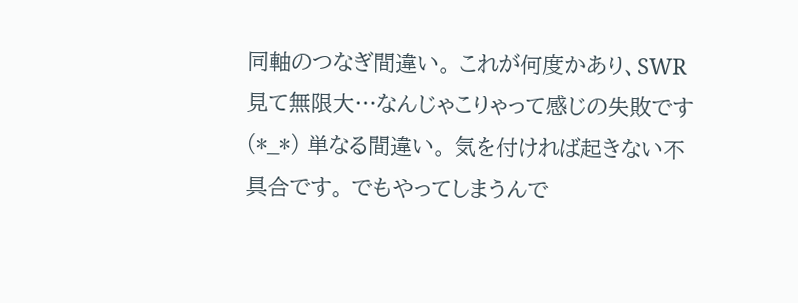同軸のつなぎ間違い。 これが何度かあり、SWR見て無限大…なんじゃこりゃって感じの失敗です(*_*) 単なる間違い。 気を付ければ起きない不具合です。 でもやってしまうんで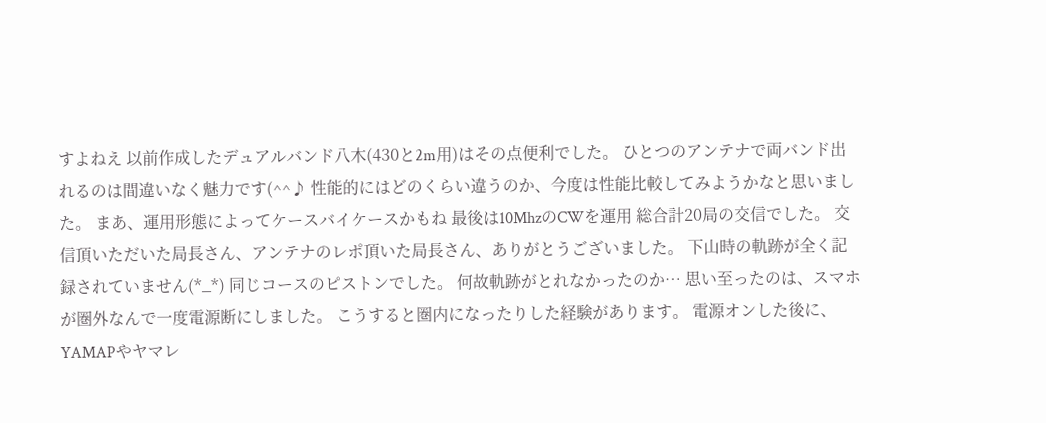すよねえ 以前作成したデュアルバンド八木(430と2m用)はその点便利でした。 ひとつのアンテナで両バンド出れるのは間違いなく魅力です(^^♪ 性能的にはどのくらい違うのか、今度は性能比較してみようかなと思いました。 まあ、運用形態によってケースバイケースかもね 最後は10MhzのCWを運用 総合計20局の交信でした。 交信頂いただいた局長さん、アンテナのレポ頂いた局長さん、ありがとうございました。 下山時の軌跡が全く記録されていません(*_*) 同じコースのピストンでした。 何故軌跡がとれなかったのか… 思い至ったのは、スマホが圏外なんで一度電源断にしました。 こうすると圏内になったりした経験があります。 電源オンした後に、YAMAPやヤマレ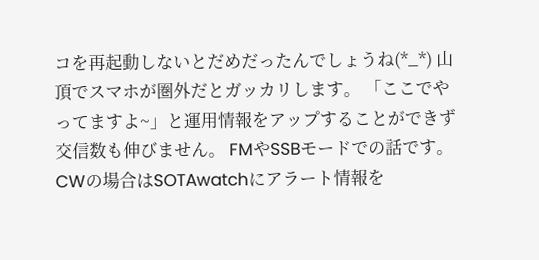コを再起動しないとだめだったんでしょうね(*_*) 山頂でスマホが圏外だとガッカリします。 「ここでやってますよ~」と運用情報をアップすることができず交信数も伸びません。 FMやSSBモードでの話です。 CWの場合はSOTAwatchにアラート情報を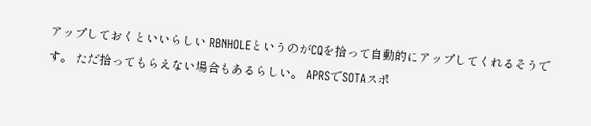アップしておくといいらしい RBNHOLEというのがCQを拾って自動的にアップしてくれるそうです。 ただ拾ってもらえない場合もあるらしい。 APRSでSOTAスポ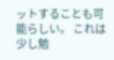ットすることも可能らしい。 これは少し勉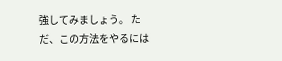強してみましょう。 ただ、この方法をやるには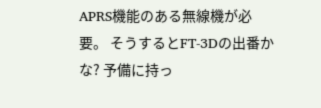APRS機能のある無線機が必要。 そうするとFT-3Dの出番かな? 予備に持っ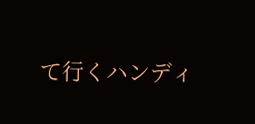て行くハンディ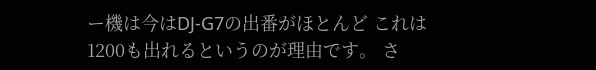ー機は今はDJ-G7の出番がほとんど これは1200も出れるというのが理由です。 さ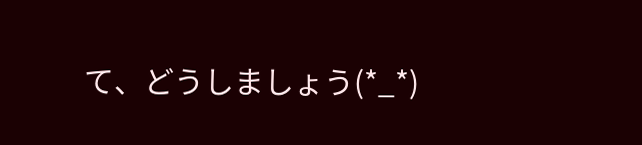て、どうしましょう(*_*)